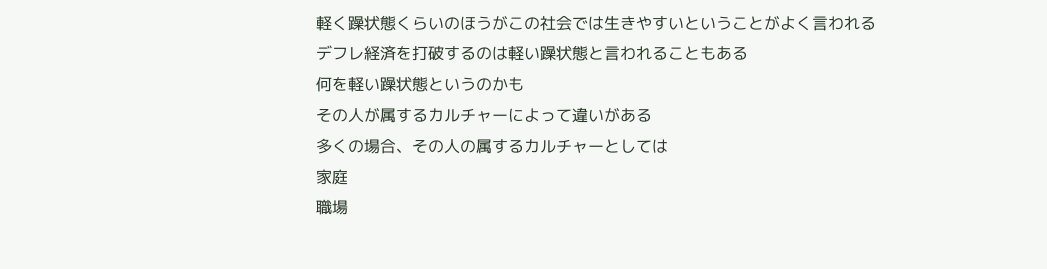軽く躁状態くらいのほうがこの社会では生きやすいということがよく言われる
デフレ経済を打破するのは軽い躁状態と言われることもある
何を軽い躁状態というのかも
その人が属するカルチャーによって違いがある
多くの場合、その人の属するカルチャーとしては
家庭
職場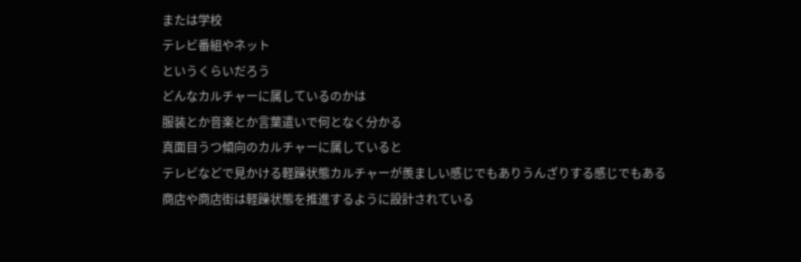または学校
テレビ番組やネット
というくらいだろう
どんなカルチャーに属しているのかは
服装とか音楽とか言葉遣いで何となく分かる
真面目うつ傾向のカルチャーに属していると
テレビなどで見かける軽躁状態カルチャーが羨ましい感じでもありうんざりする感じでもある
商店や商店街は軽躁状態を推進するように設計されている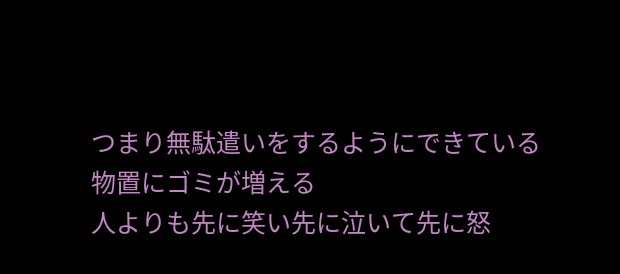つまり無駄遣いをするようにできている
物置にゴミが増える
人よりも先に笑い先に泣いて先に怒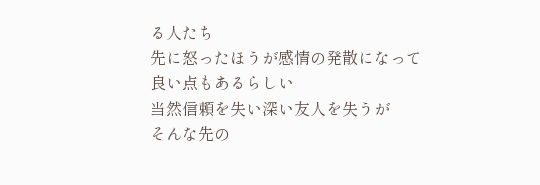る人たち
先に怒ったほうが感情の発散になって良い点もあるらしい
当然信頼を失い深い友人を失うが
そんな先の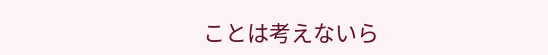ことは考えないら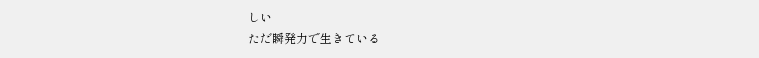しい
ただ瞬発力で生きている